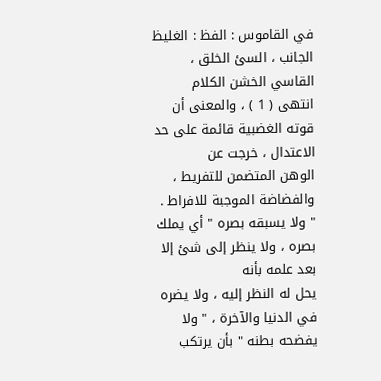في القاموس : الفظ : الغليظ الجانب ، السئ الخلق ، القاسي الخشن الكلام
انتهى ( 1 ) ، والمعنى أن قوته الغضبية قائمة على حد الاعتدال ، خرجت عن
الوهن المتضمن للتفريط ، والفضاضة الموجبة للافراط .
" ولا يسبقه بصره " أي يملك بصره ، ولا ينظر إلى شئ إلا بعد علمه بأنه
يحل له النظر إليه ، ولا يضره في الدنيا والآخرة ، " ولا يفضحه بطنه " بأن يرتكب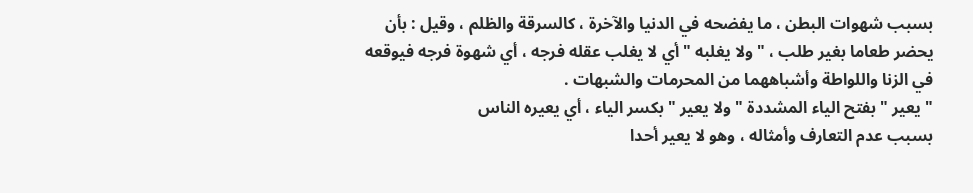بسبب شهوات البطن ، ما يفضحه في الدنيا والآخرة ، كالسرقة والظلم ، وقيل : بأن
يحضر طعاما بغير طلب ، " ولا يغلبه " أي لا يغلب عقله فرجه ، أي شهوة فرجه فيوقعه
في الزنا واللواطة وأشباههما من المحرمات والشبهات .
" يعير " بفتح الياء المشددة " ولا يعير " بكسر الياء ، أي يعيره الناس
بسبب عدم التعارف وأمثاله ، وهو لا يعير أحدا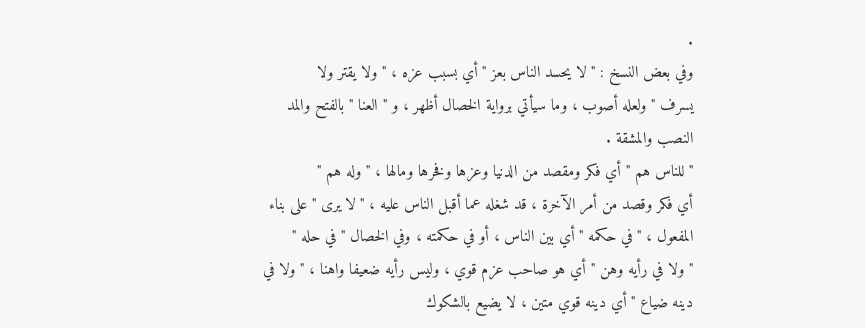.
وفي بعض النسخ : " لا يحسد الناس بعز " أي بسبب عزه ، " ولا يقتر ولا
يسرف " ولعله أصوب ، وما سيأتي برواية الخصال أظهر ، و " العنا " بالفتح والمد
النصب والمشقة .
" للناس هم " أي فكر ومقصد من الدنيا وعزها وفخرها ومالها ، " وله هم "
أي فكر وقصد من أمر الآخرة ، قد شغله عما أقبل الناس عليه ، " لا يرى " على بناء
المفعول ، " في حكمه " أي بين الناس ، أو في حكمته ، وفي الخصال " في حله "
" ولا في رأيه وهن " أي هو صاحب عزم قوي ، وليس رأيه ضعيفا واهنا ، " ولا في
دينه ضياع " أي دينه قوي متين ، لا يضيع بالشكوك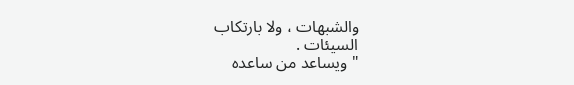والشبهات ، ولا بارتكاب
السيئات .
" ويساعد من ساعده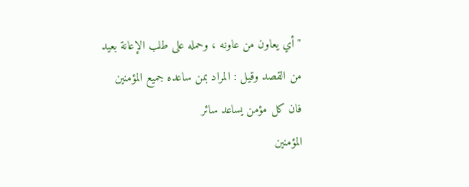" أي يعاون من عاونه ، وحمله على طلب الإعانة بعيد
من القصد وقيل : المراد بمن ساعده جميع المؤمنين فان كل مؤمن يساعد سائر
المؤمنين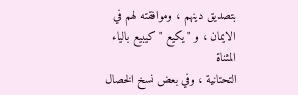بتصديق دينهم ، وموافقته لهم في الايمان ، و " يكيع " كيبيع بالياء المثناة
التحتانية ، وفي بعض نسخ الخصال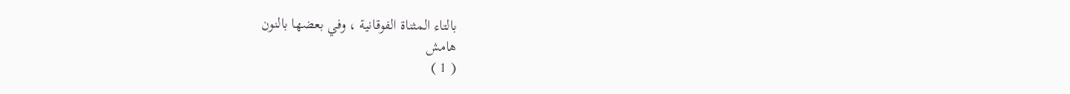بالتاء المثناة الفوقانية ، وفي بعضها بالنون
هامش
( 1 )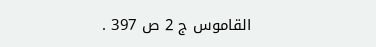القاموس ج 2 ص 397 .